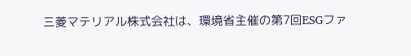三菱マテリアル株式会社は、環境省主催の第7回ESGファ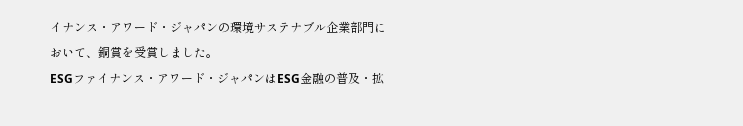イナンス・アワード・ジャパンの環境サステナブル企業部門において、銅賞を受賞しました。
ESGファイナンス・アワード・ジャパンはESG金融の普及・拡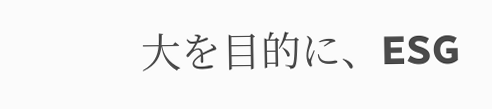大を目的に、ESG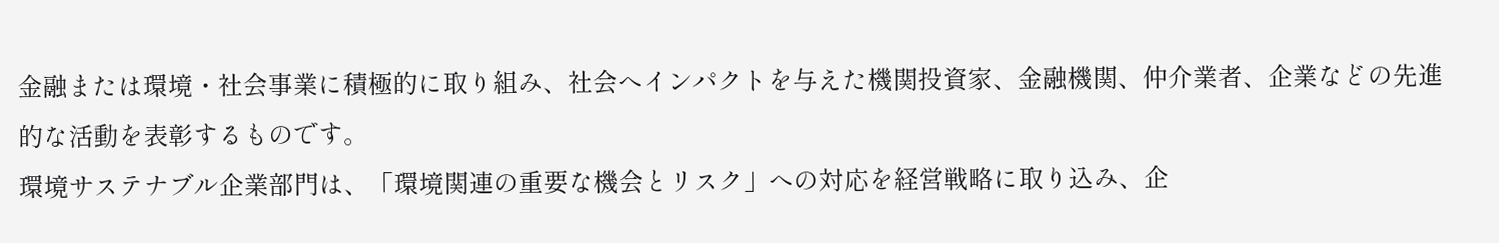金融または環境・社会事業に積極的に取り組み、社会へインパクトを与えた機関投資家、金融機関、仲介業者、企業などの先進的な活動を表彰するものです。
環境サステナブル企業部門は、「環境関連の重要な機会とリスク」への対応を経営戦略に取り込み、企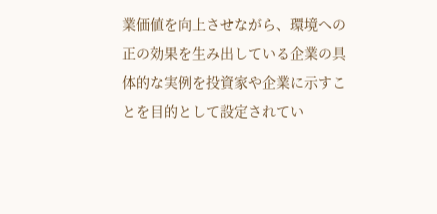業価値を向上させながら、環境への正の効果を生み出している企業の具体的な実例を投資家や企業に示すことを目的として設定されてい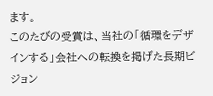ます。
このたびの受賞は、当社の「循環をデザインする」会社への転換を掲げた長期ビジョン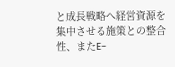と成長戦略へ経営資源を集中させる施策との整合性、またE-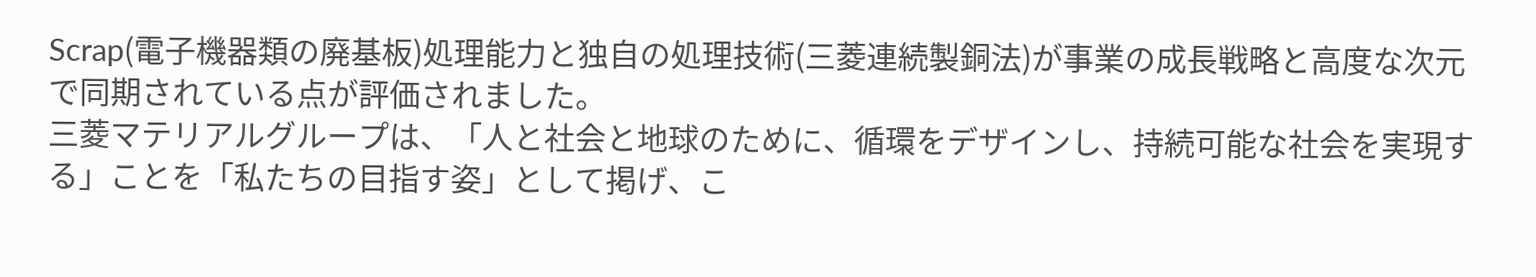Scrap(電子機器類の廃基板)処理能力と独自の処理技術(三菱連続製銅法)が事業の成長戦略と高度な次元で同期されている点が評価されました。
三菱マテリアルグループは、「人と社会と地球のために、循環をデザインし、持続可能な社会を実現する」ことを「私たちの目指す姿」として掲げ、こ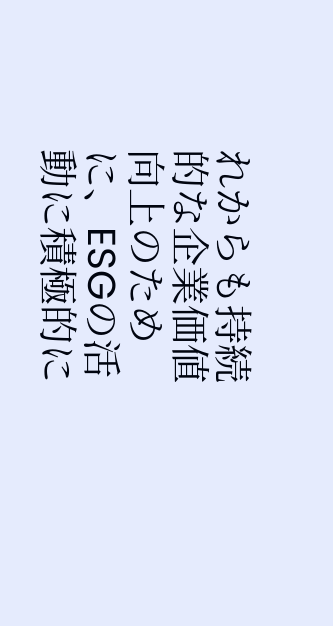れからも持続的な企業価値向上のために、ESGの活動に積極的に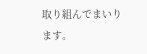取り組んでまいります。